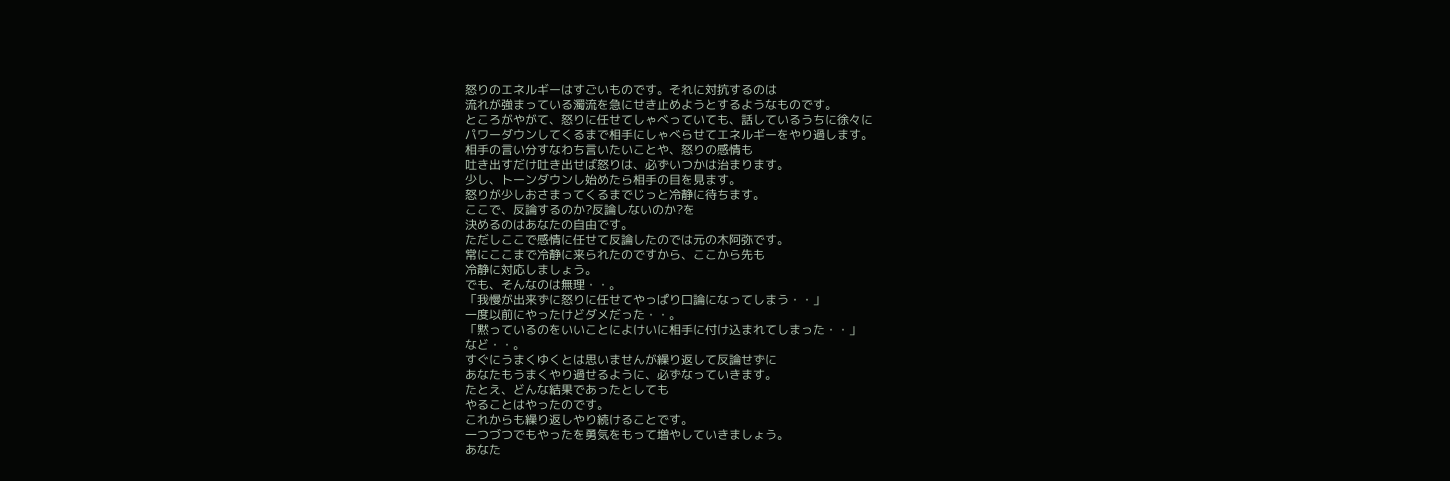怒りのエネルギーはすごいものです。それに対抗するのは
流れが強まっている濁流を急にせき止めようとするようなものです。
ところがやがて、怒りに任せてしゃべっていても、話しているうちに徐々に
パワーダウンしてくるまで相手にしゃべらせてエネルギーをやり過します。
相手の言い分すなわち言いたいことや、怒りの感情も
吐き出すだけ吐き出せば怒りは、必ずいつかは治まります。
少し、トーンダウンし始めたら相手の目を見ます。
怒りが少しおさまってくるまでじっと冷静に待ちます。
ここで、反論するのか?反論しないのか?を
決めるのはあなたの自由です。
ただしここで感情に任せて反論したのでは元の木阿弥です。
常にここまで冷静に来られたのですから、ここから先も
冷静に対応しましょう。
でも、そんなのは無理・・。
「我慢が出来ずに怒りに任せてやっぱり口論になってしまう・・」
一度以前にやったけどダメだった・・。
「黙っているのをいいことによけいに相手に付け込まれてしまった・・」
など・・。
すぐにうまくゆくとは思いませんが繰り返して反論せずに
あなたもうまくやり過せるように、必ずなっていきます。
たとえ、どんな結果であったとしても
やることはやったのです。
これからも繰り返しやり続けることです。
一つづつでもやったを勇気をもって増やしていきましょう。
あなた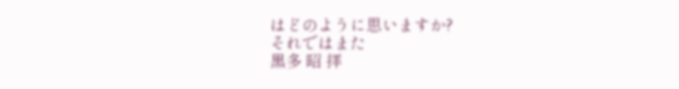はどのように思いますか?
それではまた
黒多 昭 拝